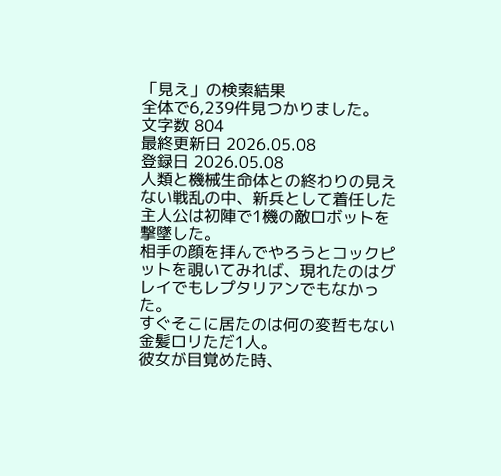「見え」の検索結果
全体で6,239件見つかりました。
文字数 804
最終更新日 2026.05.08
登録日 2026.05.08
人類と機械生命体との終わりの見えない戦乱の中、新兵として着任した主人公は初陣で1機の敵ロボットを撃墜した。
相手の顔を拝んでやろうとコックピットを覗いてみれば、現れたのはグレイでもレプタリアンでもなかった。
すぐそこに居たのは何の変哲もない金髪ロリただ1人。
彼女が目覚めた時、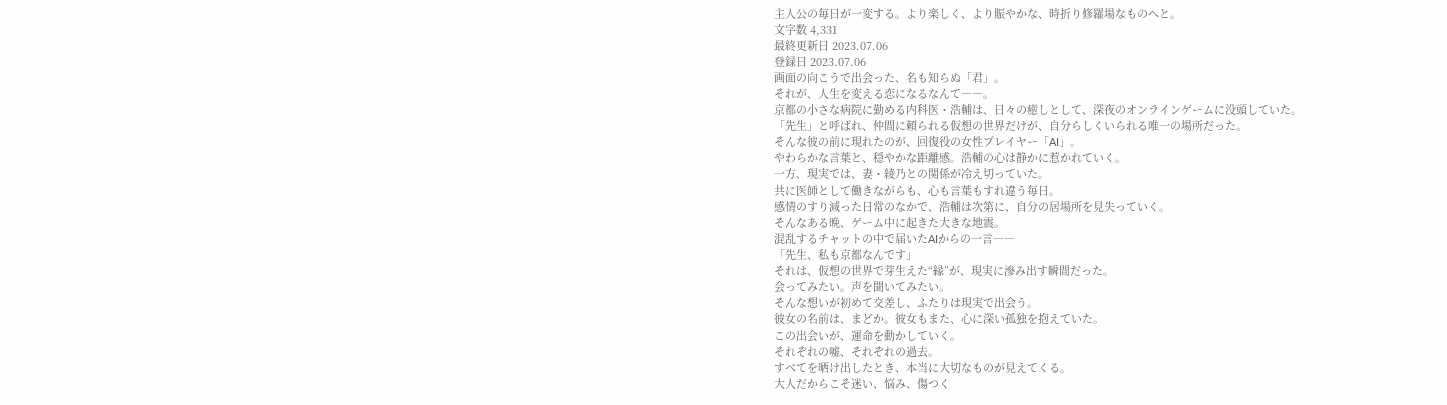主人公の毎日が一変する。より楽しく、より賑やかな、時折り修羅場なものへと。
文字数 4,331
最終更新日 2023.07.06
登録日 2023.07.06
画面の向こうで出会った、名も知らぬ「君」。
それが、人生を変える恋になるなんて――。
京都の小さな病院に勤める内科医・浩輔は、日々の癒しとして、深夜のオンラインゲームに没頭していた。
「先生」と呼ばれ、仲間に頼られる仮想の世界だけが、自分らしくいられる唯一の場所だった。
そんな彼の前に現れたのが、回復役の女性プレイヤー「AI」。
やわらかな言葉と、穏やかな距離感。浩輔の心は静かに惹かれていく。
一方、現実では、妻・綾乃との関係が冷え切っていた。
共に医師として働きながらも、心も言葉もすれ違う毎日。
感情のすり減った日常のなかで、浩輔は次第に、自分の居場所を見失っていく。
そんなある晩、ゲーム中に起きた大きな地震。
混乱するチャットの中で届いたAIからの一言――
「先生、私も京都なんです」
それは、仮想の世界で芽生えた“縁”が、現実に滲み出す瞬間だった。
会ってみたい。声を聞いてみたい。
そんな想いが初めて交差し、ふたりは現実で出会う。
彼女の名前は、まどか。彼女もまた、心に深い孤独を抱えていた。
この出会いが、運命を動かしていく。
それぞれの嘘、それぞれの過去。
すべてを晒け出したとき、本当に大切なものが見えてくる。
大人だからこそ迷い、悩み、傷つく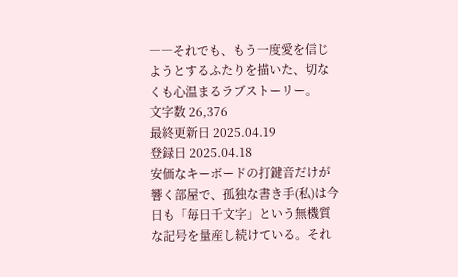――それでも、もう一度愛を信じようとするふたりを描いた、切なくも心温まるラブストーリー。
文字数 26,376
最終更新日 2025.04.19
登録日 2025.04.18
安価なキーボードの打鍵音だけが響く部屋で、孤独な書き手(私)は今日も「毎日千文字」という無機質な記号を量産し続けている。それ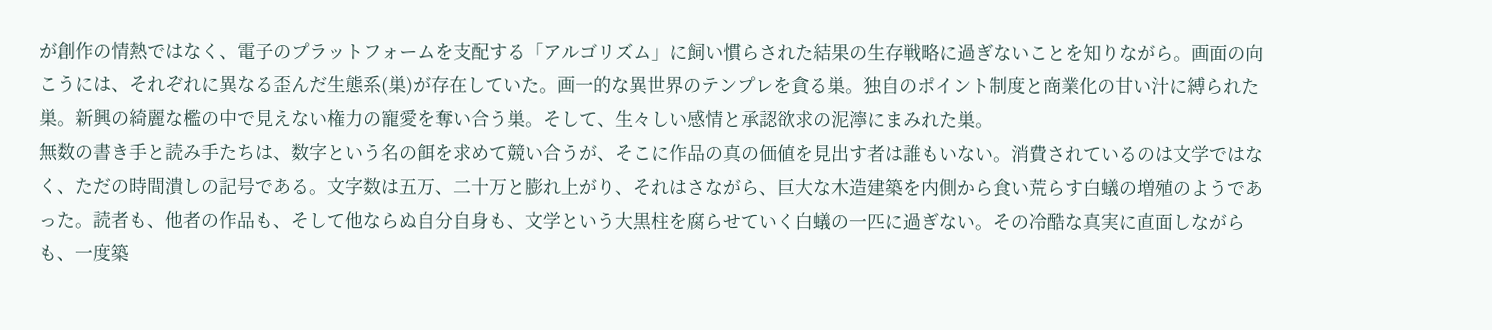が創作の情熱ではなく、電子のプラットフォームを支配する「アルゴリズム」に飼い慣らされた結果の生存戦略に過ぎないことを知りながら。画面の向こうには、それぞれに異なる歪んだ生態系(巣)が存在していた。画一的な異世界のテンプレを貪る巣。独自のポイント制度と商業化の甘い汁に縛られた巣。新興の綺麗な檻の中で見えない権力の寵愛を奪い合う巣。そして、生々しい感情と承認欲求の泥濘にまみれた巣。
無数の書き手と読み手たちは、数字という名の餌を求めて競い合うが、そこに作品の真の価値を見出す者は誰もいない。消費されているのは文学ではなく、ただの時間潰しの記号である。文字数は五万、二十万と膨れ上がり、それはさながら、巨大な木造建築を内側から食い荒らす白蟻の増殖のようであった。読者も、他者の作品も、そして他ならぬ自分自身も、文学という大黒柱を腐らせていく白蟻の一匹に過ぎない。その冷酷な真実に直面しながらも、一度築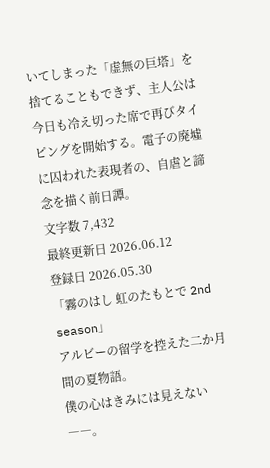いてしまった「虚無の巨塔」を捨てることもできず、主人公は今日も冷え切った席で再びタイピングを開始する。電子の廃墟に囚われた表現者の、自虐と諦念を描く前日譚。
文字数 7,432
最終更新日 2026.06.12
登録日 2026.05.30
「霧のはし 虹のたもとで 2nd season」
アルビーの留学を控えた二か月間の夏物語。
僕の心はきみには見えない――。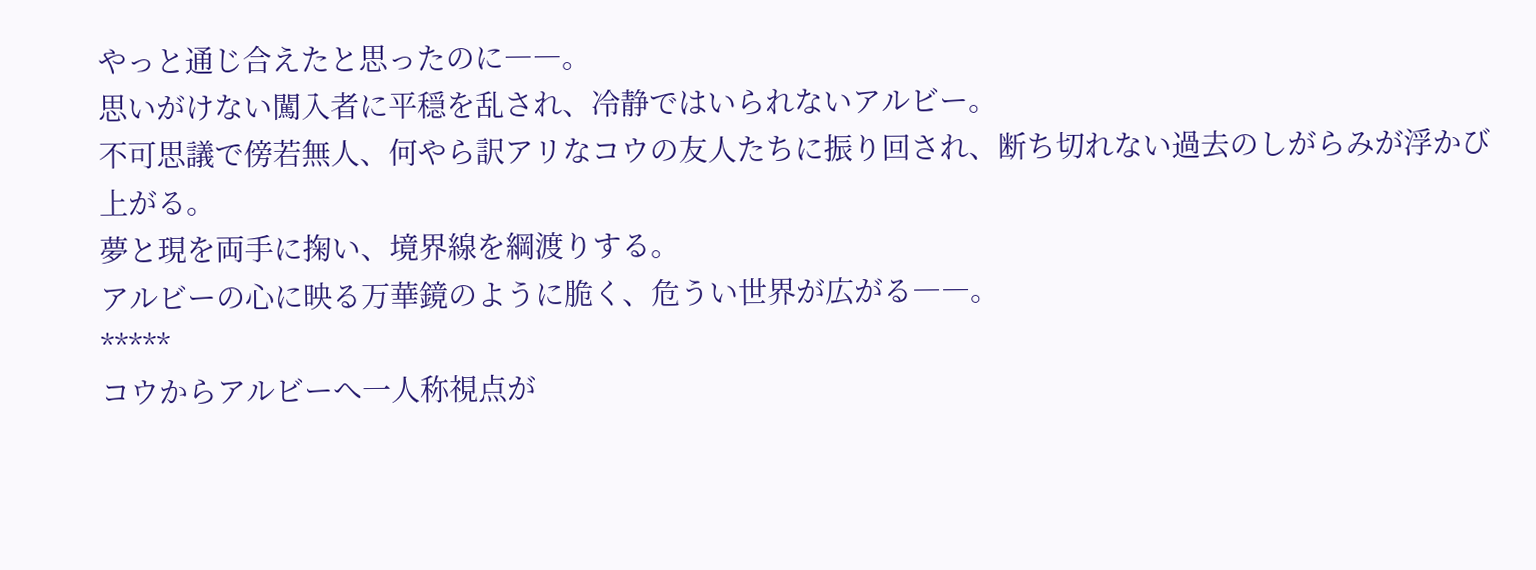やっと通じ合えたと思ったのに――。
思いがけない闖入者に平穏を乱され、冷静ではいられないアルビー。
不可思議で傍若無人、何やら訳アリなコウの友人たちに振り回され、断ち切れない過去のしがらみが浮かび上がる。
夢と現を両手に掬い、境界線を綱渡りする。
アルビーの心に映る万華鏡のように脆く、危うい世界が広がる――。
*****
コウからアルビーへ一人称視点が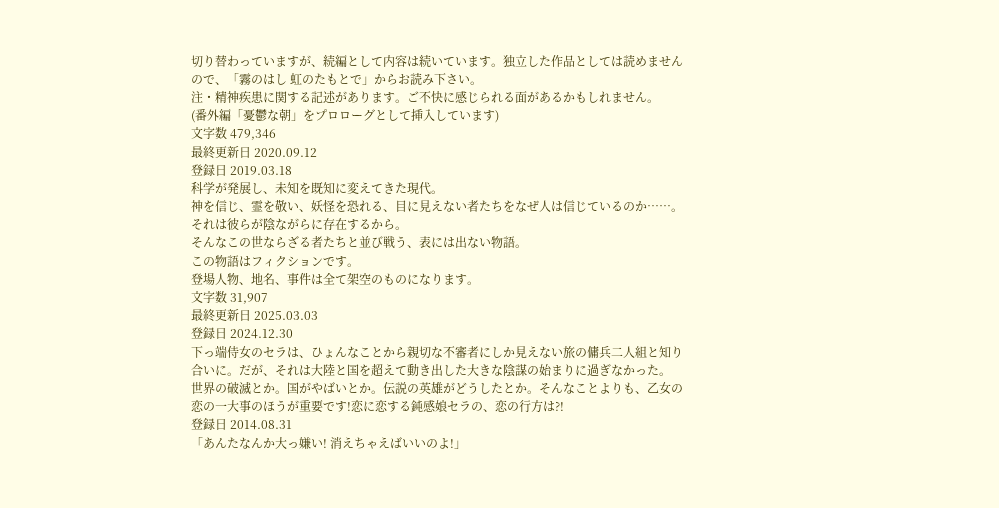切り替わっていますが、続編として内容は続いています。独立した作品としては読めませんので、「霧のはし 虹のたもとで」からお読み下さい。
注・精神疾患に関する記述があります。ご不快に感じられる面があるかもしれません。
(番外編「憂鬱な朝」をプロローグとして挿入しています)
文字数 479,346
最終更新日 2020.09.12
登録日 2019.03.18
科学が発展し、未知を既知に変えてきた現代。
神を信じ、霊を敬い、妖怪を恐れる、目に見えない者たちをなぜ人は信じているのか……。
それは彼らが陰ながらに存在するから。
そんなこの世ならざる者たちと並び戦う、表には出ない物語。
この物語はフィクションです。
登場人物、地名、事件は全て架空のものになります。
文字数 31,907
最終更新日 2025.03.03
登録日 2024.12.30
下っ端侍女のセラは、ひょんなことから親切な不審者にしか見えない旅の傭兵二人組と知り合いに。だが、それは大陸と国を超えて動き出した大きな陰謀の始まりに過ぎなかった。
世界の破滅とか。国がやばいとか。伝説の英雄がどうしたとか。そんなことよりも、乙女の恋の一大事のほうが重要です!恋に恋する鈍感娘セラの、恋の行方は?!
登録日 2014.08.31
「あんたなんか大っ嫌い! 消えちゃえばいいのよ!」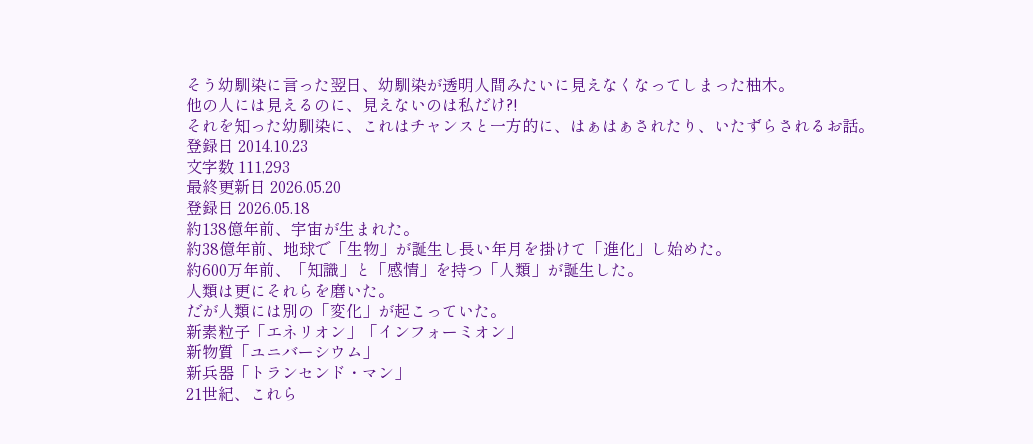そう幼馴染に言った翌日、幼馴染が透明人間みたいに見えなくなってしまった柚木。
他の人には見えるのに、見えないのは私だけ?!
それを知った幼馴染に、これはチャンスと一方的に、はぁはぁされたり、いたずらされるお話。
登録日 2014.10.23
文字数 111,293
最終更新日 2026.05.20
登録日 2026.05.18
約138億年前、宇宙が生まれた。
約38億年前、地球で「生物」が誕生し長い年月を掛けて「進化」し始めた。
約600万年前、「知識」と「感情」を持つ「人類」が誕生した。
人類は更にそれらを磨いた。
だが人類には別の「変化」が起こっていた。
新素粒子「エネリオン」「インフォーミオン」
新物質「ユニバーシウム」
新兵器「トランセンド・マン」
21世紀、これら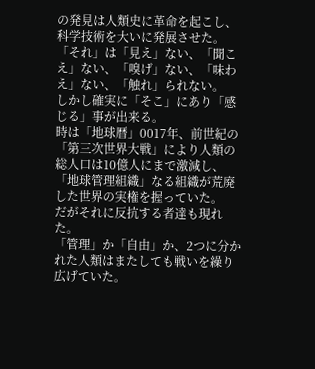の発見は人類史に革命を起こし、科学技術を大いに発展させた。
「それ」は「見え」ない、「聞こえ」ない、「嗅げ」ない、「味わえ」ない、「触れ」られない。
しかし確実に「そこ」にあり「感じる」事が出来る。
時は「地球暦」0017年、前世紀の「第三次世界大戦」により人類の総人口は10億人にまで激減し、「地球管理組織」なる組織が荒廃した世界の実権を握っていた。
だがそれに反抗する者達も現れた。
「管理」か「自由」か、2つに分かれた人類はまたしても戦いを繰り広げていた。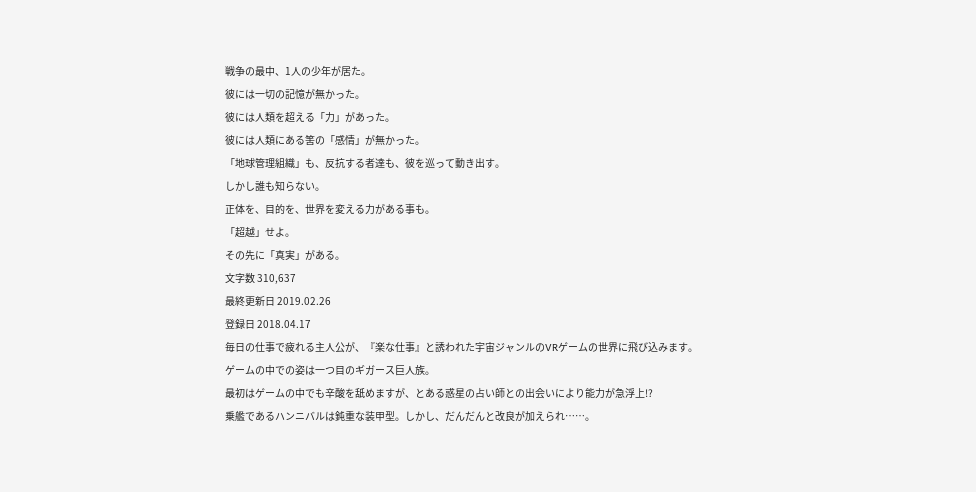戦争の最中、1人の少年が居た。
彼には一切の記憶が無かった。
彼には人類を超える「力」があった。
彼には人類にある筈の「感情」が無かった。
「地球管理組織」も、反抗する者達も、彼を巡って動き出す。
しかし誰も知らない。
正体を、目的を、世界を変える力がある事も。
「超越」せよ。
その先に「真実」がある。
文字数 310,637
最終更新日 2019.02.26
登録日 2018.04.17
毎日の仕事で疲れる主人公が、『楽な仕事』と誘われた宇宙ジャンルのVRゲームの世界に飛び込みます。
ゲームの中での姿は一つ目のギガース巨人族。
最初はゲームの中でも辛酸を舐めますが、とある惑星の占い師との出会いにより能力が急浮上!?
乗艦であるハンニバルは鈍重な装甲型。しかし、だんだんと改良が加えられ……。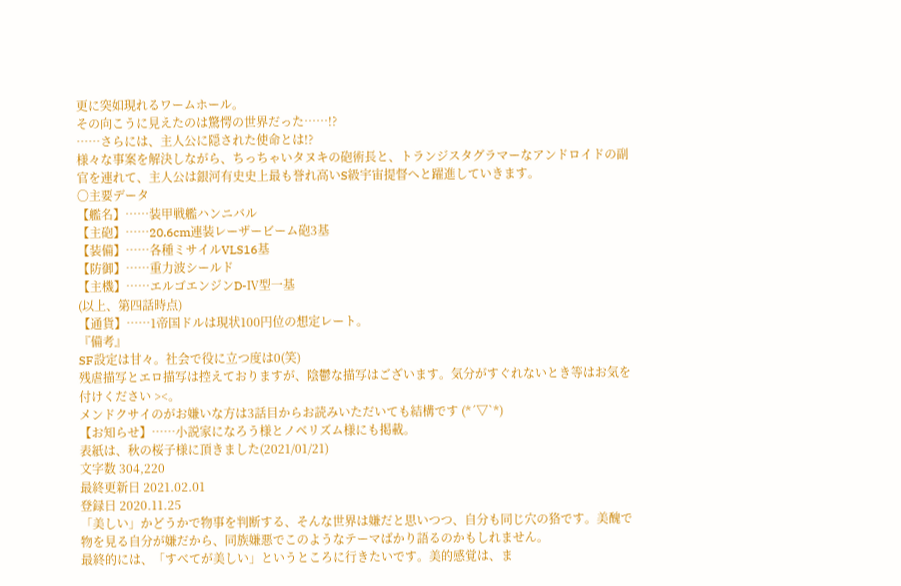更に突如現れるワームホール。
その向こうに見えたのは驚愕の世界だった……!?
……さらには、主人公に隠された使命とは!?
様々な事案を解決しながら、ちっちゃいタヌキの砲術長と、トランジスタグラマーなアンドロイドの副官を連れて、主人公は銀河有史史上最も誉れ高いS級宇宙提督へと躍進していきます。
〇主要データ
【艦名】……装甲戦艦ハンニバル
【主砲】……20.6cm連装レーザービーム砲3基
【装備】……各種ミサイルVLS16基
【防御】……重力波シールド
【主機】……エルゴエンジンD-Ⅳ型一基
(以上、第四話時点)
【通貨】……1帝国ドルは現状100円位の想定レート。
『備考』
SF設定は甘々。社会で役に立つ度は0(笑)
残虐描写とエロ描写は控えておりますが、陰鬱な描写はございます。気分がすぐれないとき等はお気を付けください ><。
メンドクサイのがお嫌いな方は3話目からお読みいただいても結構です (*´▽`*)
【お知らせ】……小説家になろう様とノベリズム様にも掲載。
表紙は、秋の桜子様に頂きました(2021/01/21)
文字数 304,220
最終更新日 2021.02.01
登録日 2020.11.25
「美しい」かどうかで物事を判断する、そんな世界は嫌だと思いつつ、自分も同じ穴の狢です。美醜で物を見る自分が嫌だから、同族嫌悪でこのようなテーマばかり語るのかもしれません。
最終的には、「すべてが美しい」というところに行きたいです。美的感覚は、ま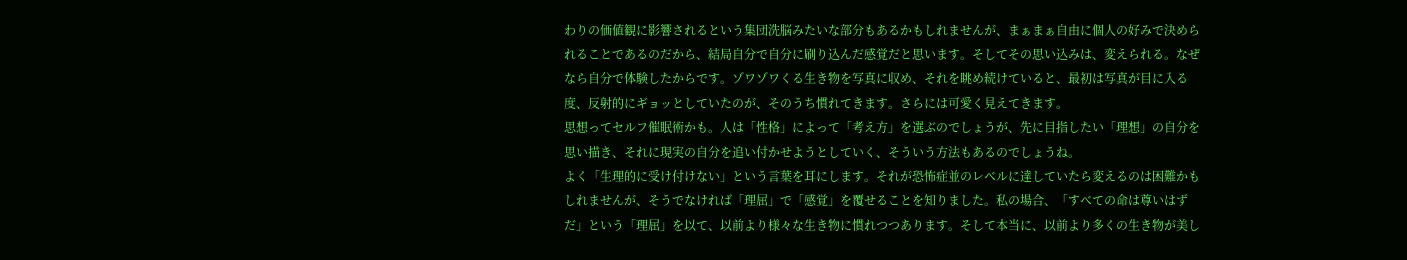わりの価値観に影響されるという集団洗脳みたいな部分もあるかもしれませんが、まぁまぁ自由に個人の好みで決められることであるのだから、結局自分で自分に刷り込んだ感覚だと思います。そしてその思い込みは、変えられる。なぜなら自分で体験したからです。ゾワゾワくる生き物を写真に収め、それを眺め続けていると、最初は写真が目に入る度、反射的にギョッとしていたのが、そのうち慣れてきます。さらには可愛く見えてきます。
思想ってセルフ催眠術かも。人は「性格」によって「考え方」を選ぶのでしょうが、先に目指したい「理想」の自分を思い描き、それに現実の自分を追い付かせようとしていく、そういう方法もあるのでしょうね。
よく「生理的に受け付けない」という言葉を耳にします。それが恐怖症並のレベルに達していたら変えるのは困難かもしれませんが、そうでなければ「理屈」で「感覚」を覆せることを知りました。私の場合、「すべての命は尊いはずだ」という「理屈」を以て、以前より様々な生き物に慣れつつあります。そして本当に、以前より多くの生き物が美し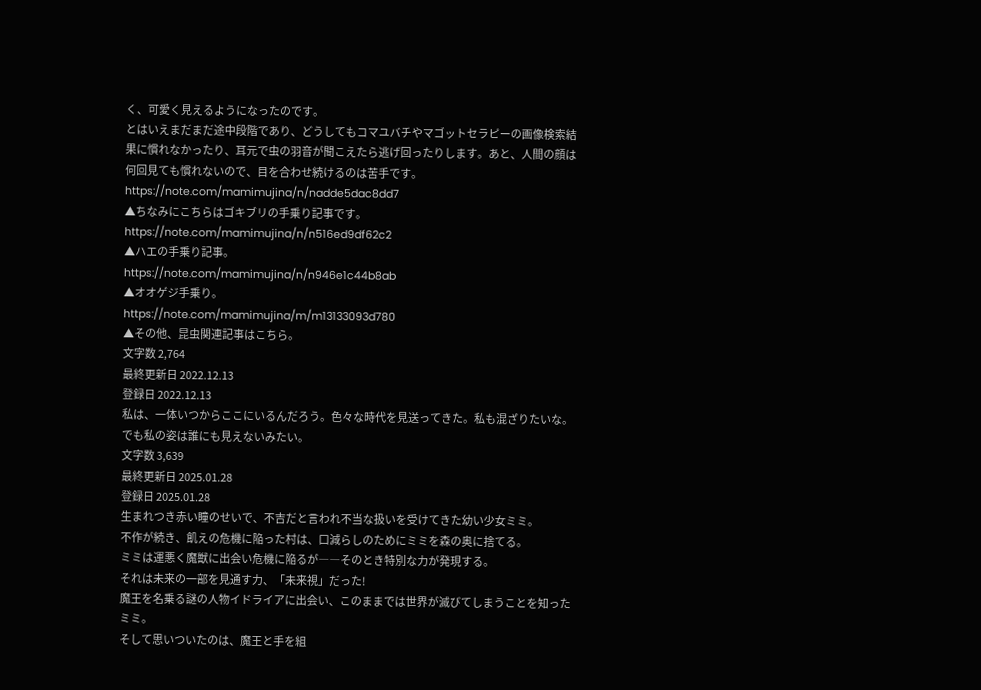く、可愛く見えるようになったのです。
とはいえまだまだ途中段階であり、どうしてもコマユバチやマゴットセラピーの画像検索結果に慣れなかったり、耳元で虫の羽音が聞こえたら逃げ回ったりします。あと、人間の顔は何回見ても慣れないので、目を合わせ続けるのは苦手です。
https://note.com/mamimujina/n/nadde5dac8dd7
▲ちなみにこちらはゴキブリの手乗り記事です。
https://note.com/mamimujina/n/n516ed9df62c2
▲ハエの手乗り記事。
https://note.com/mamimujina/n/n946e1c44b8ab
▲オオゲジ手乗り。
https://note.com/mamimujina/m/m13133093d780
▲その他、昆虫関連記事はこちら。
文字数 2,764
最終更新日 2022.12.13
登録日 2022.12.13
私は、一体いつからここにいるんだろう。色々な時代を見送ってきた。私も混ざりたいな。でも私の姿は誰にも見えないみたい。
文字数 3,639
最終更新日 2025.01.28
登録日 2025.01.28
生まれつき赤い瞳のせいで、不吉だと言われ不当な扱いを受けてきた幼い少女ミミ。
不作が続き、飢えの危機に陥った村は、口減らしのためにミミを森の奥に捨てる。
ミミは運悪く魔獣に出会い危機に陥るが――そのとき特別な力が発現する。
それは未来の一部を見通す力、「未来視」だった!
魔王を名乗る謎の人物イドライアに出会い、このままでは世界が滅びてしまうことを知ったミミ。
そして思いついたのは、魔王と手を組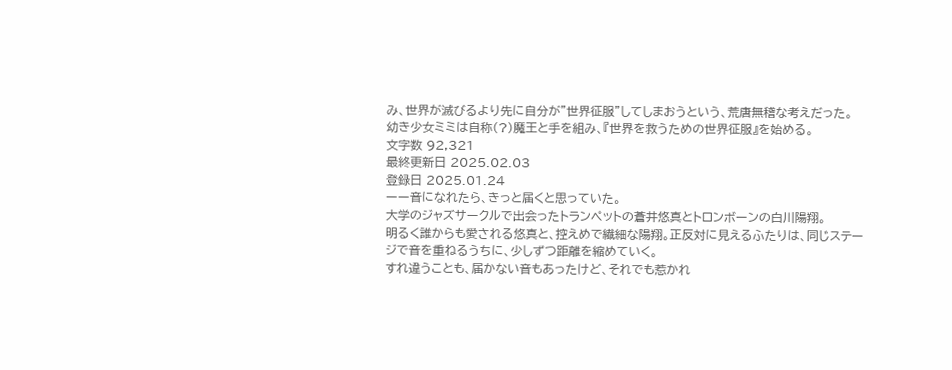み、世界が滅びるより先に自分が”世界征服”してしまおうという、荒唐無稽な考えだった。
幼き少女ミミは自称(?)魔王と手を組み、『世界を救うための世界征服』を始める。
文字数 92,321
最終更新日 2025.02.03
登録日 2025.01.24
ーー音になれたら、きっと届くと思っていた。
大学のジャズサークルで出会ったトランペットの蒼井悠真とトロンボーンの白川陽翔。
明るく誰からも愛される悠真と、控えめで繊細な陽翔。正反対に見えるふたりは、同じステージで音を重ねるうちに、少しずつ距離を縮めていく。
すれ違うことも、届かない音もあったけど、それでも惹かれ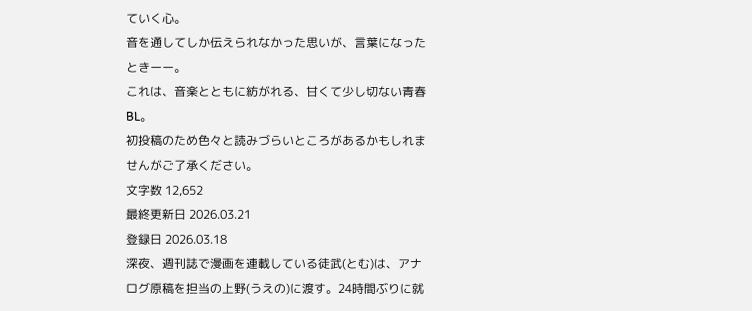ていく心。
音を通してしか伝えられなかった思いが、言葉になったときーー。
これは、音楽とともに紡がれる、甘くて少し切ない青春BL。
初投稿のため色々と読みづらいところがあるかもしれませんがご了承ください。
文字数 12,652
最終更新日 2026.03.21
登録日 2026.03.18
深夜、週刊誌で漫画を連載している徒武(とむ)は、アナログ原稿を担当の上野(うえの)に渡す。24時間ぶりに就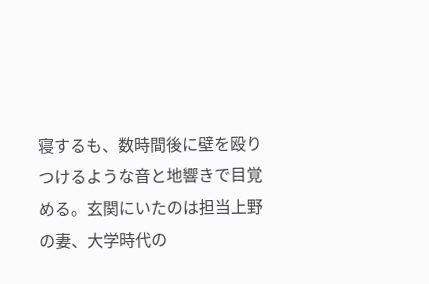寝するも、数時間後に壁を殴りつけるような音と地響きで目覚める。玄関にいたのは担当上野の妻、大学時代の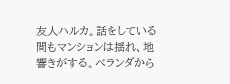友人ハルカ。話をしている間もマンションは揺れ、地響きがする。ベランダから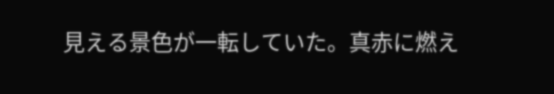見える景色が一転していた。真赤に燃え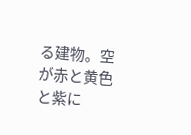る建物。空が赤と黄色と紫に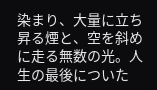染まり、大量に立ち昇る煙と、空を斜めに走る無数の光。人生の最後についた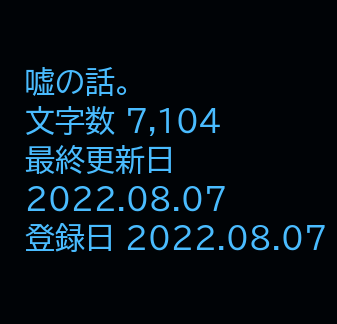嘘の話。
文字数 7,104
最終更新日 2022.08.07
登録日 2022.08.07